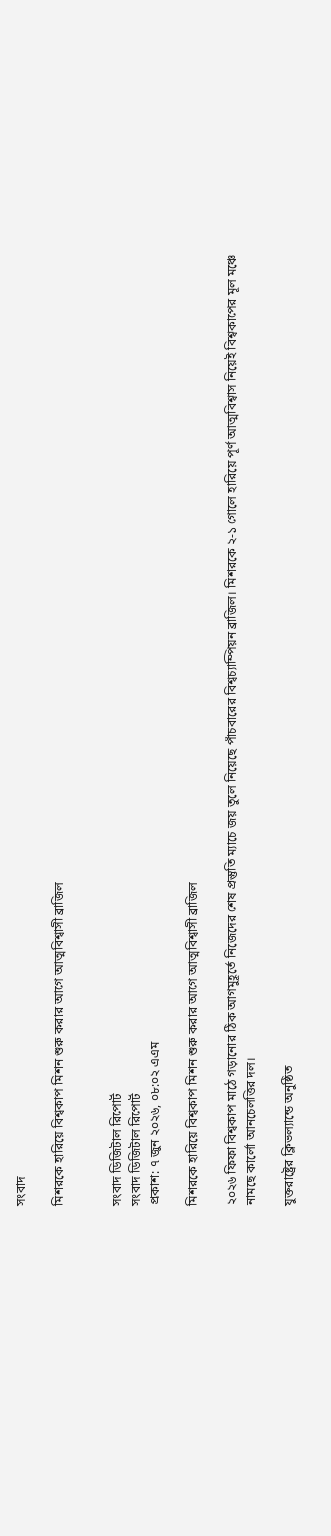সংবাদ

মিশরকে হারিয়ে বিশ্বকাপ মিশন শুরু করার আগে আত্মবিশ্বাসী ব্রাজিল


সংবাদ ডিজিটাল রিপোর্ট
সংবাদ ডিজিটাল রিপোর্ট
প্রকাশ: ৭ জুন ২০২৬, ০৮:০২ এএম

মিশরকে হারিয়ে বিশ্বকাপ মিশন শুরু করার আগে আত্মবিশ্বাসী ব্রাজিল

২০২৬ ফিফা বিশ্বকাপ মাঠে গড়ানোর ঠিক আগমুহূর্তে নিজেদের শেষ প্রস্তুতি ম্যাচে জয় তুলে নিয়েছে পাঁচবারের বিশ্বচ্যাম্পিয়ন ব্রাজিল। মিশরকে ২-১ গোলে হারিয়ে পূর্ণ আত্মবিশ্বাস নিয়েই বিশ্বকাপের মূল মঞ্চে নামছে কার্লো আনচেলত্তির দল।

যুক্তরাষ্ট্রের ক্লিভল্যান্ডে অনুষ্ঠিত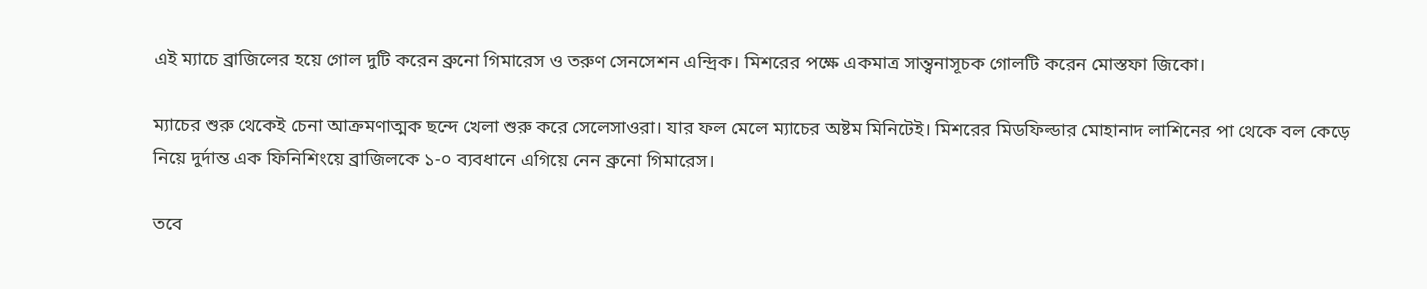এই ম্যাচে ব্রাজিলের হয়ে গোল দুটি করেন ব্রুনো গিমারেস ও তরুণ সেনসেশন এন্দ্রিক। মিশরের পক্ষে একমাত্র সান্ত্বনাসূচক গোলটি করেন মোস্তফা জিকো।

ম্যাচের শুরু থেকেই চেনা আক্রমণাত্মক ছন্দে খেলা শুরু করে সেলেসাওরা। যার ফল মেলে ম্যাচের অষ্টম মিনিটেই। মিশরের মিডফিল্ডার মোহানাদ লাশিনের পা থেকে বল কেড়ে নিয়ে দুর্দান্ত এক ফিনিশিংয়ে ব্রাজিলকে ১-০ ব্যবধানে এগিয়ে নেন ব্রুনো গিমারেস।

তবে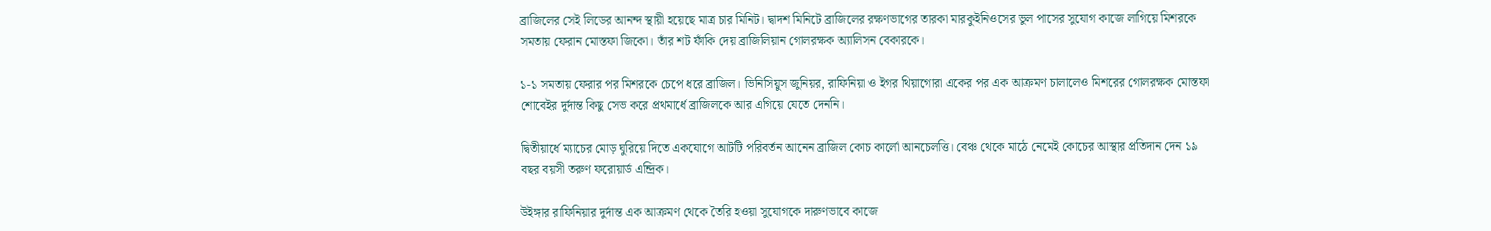ব্রাজিলের সেই লিডের আনন্দ স্থায়ী হয়েছে মাত্র চার মিনিট। দ্বাদশ মিনিটে ব্রাজিলের রক্ষণভাগের তারকা মারকুইনিওসের ভুল পাসের সুযোগ কাজে লাগিয়ে মিশরকে সমতায় ফেরান মোস্তফা জিকো। তাঁর শট ফাঁকি দেয় ব্রাজিলিয়ান গোলরক্ষক অ্যালিসন বেকারকে।

১-১ সমতায় ফেরার পর মিশরকে চেপে ধরে ব্রাজিল। ভিনিসিয়ুস জুনিয়র, রাফিনিয়া ও ইগর থিয়াগোরা একের পর এক আক্রমণ চালালেও মিশরের গোলরক্ষক মোস্তফা শোবেইর দুর্দান্ত কিছু সেভ করে প্রথমার্ধে ব্রাজিলকে আর এগিয়ে যেতে দেননি।

দ্বিতীয়ার্ধে ম্যাচের মোড় ঘুরিয়ে দিতে একযোগে আটটি পরিবর্তন আনেন ব্রাজিল কোচ কার্লো আনচেলত্তি। বেঞ্চ থেকে মাঠে নেমেই কোচের আস্থার প্রতিদান দেন ১৯ বছর বয়সী তরুণ ফরোয়ার্ড এন্দ্রিক।

উইঙ্গার রাফিনিয়ার দুর্দান্ত এক আক্রমণ থেকে তৈরি হওয়া সুযোগকে দারুণভাবে কাজে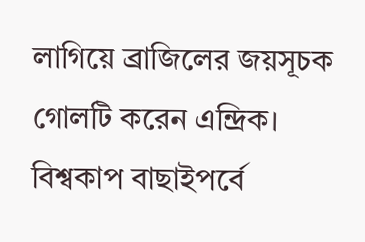লাগিয়ে ব্রাজিলের জয়সূচক গোলটি করেন এন্দ্রিক। বিশ্বকাপ বাছাইপর্বে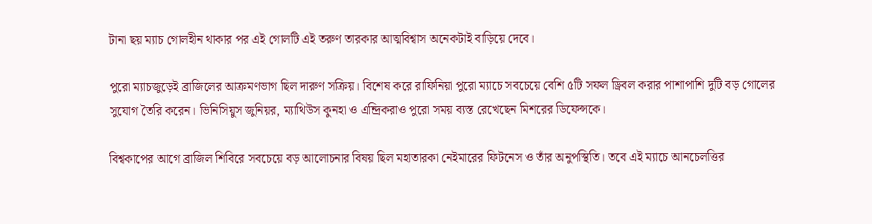টানা ছয় ম্যাচ গোলহীন থাকার পর এই গোলটি এই তরুণ তারকার আত্মবিশ্বাস অনেকটাই বাড়িয়ে দেবে।

পুরো ম্যাচজুড়েই ব্রাজিলের আক্রমণভাগ ছিল দারুণ সক্রিয়। বিশেষ করে রাফিনিয়া পুরো ম্যাচে সবচেয়ে বেশি ৫টি সফল ড্রিবল করার পাশাপাশি দুটি বড় গোলের সুযোগ তৈরি করেন। ভিনিসিয়ুস জুনিয়র, ম্যাথিউস কুনহা ও এন্দ্রিকরাও পুরো সময় ব্যস্ত রেখেছেন মিশরের ডিফেন্সকে।

বিশ্বকাপের আগে ব্রাজিল শিবিরে সবচেয়ে বড় আলোচনার বিষয় ছিল মহাতারকা নেইমারের ফিটনেস ও তাঁর অনুপস্থিতি। তবে এই ম্যাচে আনচেলত্তির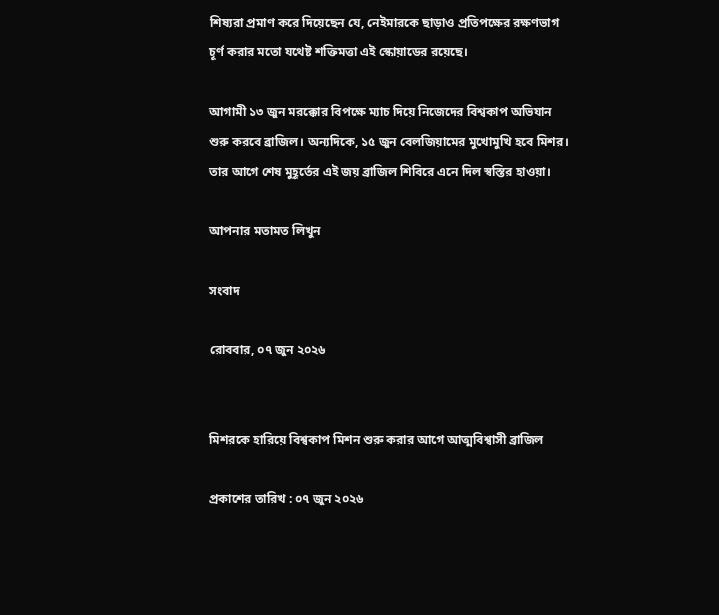শিষ্যরা প্রমাণ করে দিয়েছেন যে, নেইমারকে ছাড়াও প্রতিপক্ষের রক্ষণভাগ চূর্ণ করার মতো যথেষ্ট শক্তিমত্তা এই স্কোয়াডের রয়েছে।

আগামী ১৩ জুন মরক্কোর বিপক্ষে ম্যাচ দিয়ে নিজেদের বিশ্বকাপ অভিযান শুরু করবে ব্রাজিল। অন্যদিকে, ১৫ জুন বেলজিয়ামের মুখোমুখি হবে মিশর। তার আগে শেষ মুহূর্তের এই জয় ব্রাজিল শিবিরে এনে দিল স্বস্তির হাওয়া।

আপনার মতামত লিখুন

সংবাদ

রোববার, ০৭ জুন ২০২৬


মিশরকে হারিয়ে বিশ্বকাপ মিশন শুরু করার আগে আত্মবিশ্বাসী ব্রাজিল

প্রকাশের তারিখ : ০৭ জুন ২০২৬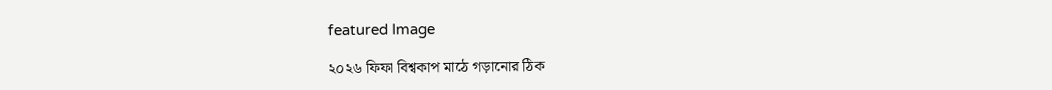featured Image

২০২৬ ফিফা বিশ্বকাপ মাঠে গড়ানোর ঠিক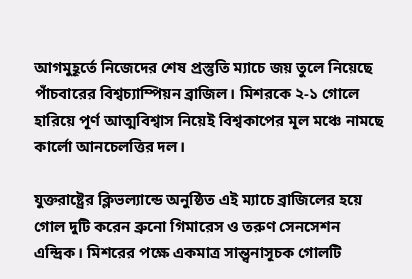আগমুহূর্তে নিজেদের শেষ প্রস্তুতি ম্যাচে জয় তুলে নিয়েছে পাঁচবারের বিশ্বচ্যাম্পিয়ন ব্রাজিল। মিশরকে ২-১ গোলে হারিয়ে পূর্ণ আত্মবিশ্বাস নিয়েই বিশ্বকাপের মূল মঞ্চে নামছে কার্লো আনচেলত্তির দল।

যুক্তরাষ্ট্রের ক্লিভল্যান্ডে অনুষ্ঠিত এই ম্যাচে ব্রাজিলের হয়ে গোল দুটি করেন ব্রুনো গিমারেস ও তরুণ সেনসেশন এন্দ্রিক। মিশরের পক্ষে একমাত্র সান্ত্বনাসূচক গোলটি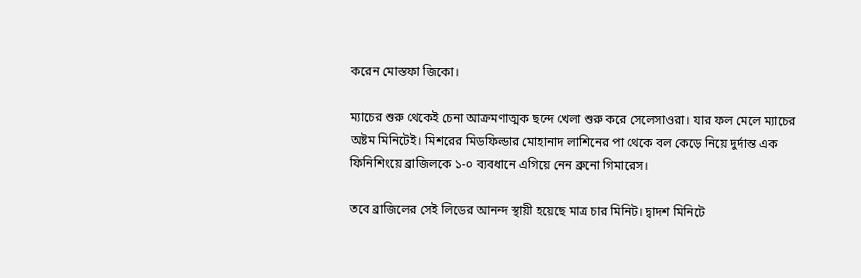করেন মোস্তফা জিকো।

ম্যাচের শুরু থেকেই চেনা আক্রমণাত্মক ছন্দে খেলা শুরু করে সেলেসাওরা। যার ফল মেলে ম্যাচের অষ্টম মিনিটেই। মিশরের মিডফিল্ডার মোহানাদ লাশিনের পা থেকে বল কেড়ে নিয়ে দুর্দান্ত এক ফিনিশিংয়ে ব্রাজিলকে ১-০ ব্যবধানে এগিয়ে নেন ব্রুনো গিমারেস।

তবে ব্রাজিলের সেই লিডের আনন্দ স্থায়ী হয়েছে মাত্র চার মিনিট। দ্বাদশ মিনিটে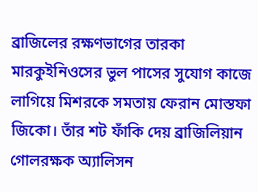ব্রাজিলের রক্ষণভাগের তারকা মারকুইনিওসের ভুল পাসের সুযোগ কাজে লাগিয়ে মিশরকে সমতায় ফেরান মোস্তফা জিকো। তাঁর শট ফাঁকি দেয় ব্রাজিলিয়ান গোলরক্ষক অ্যালিসন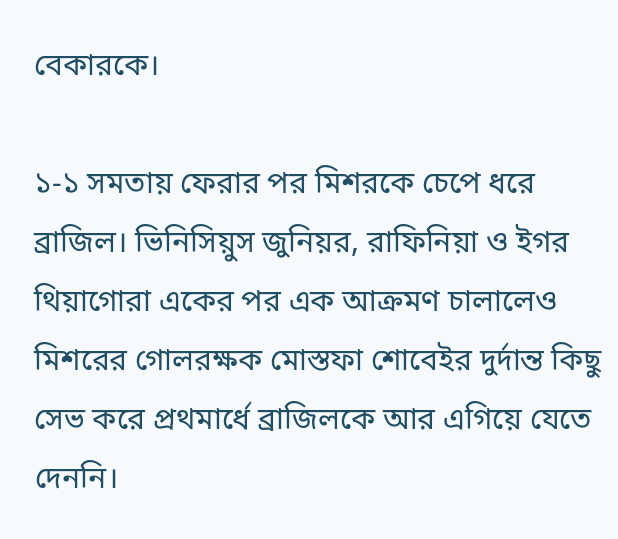বেকারকে।

১-১ সমতায় ফেরার পর মিশরকে চেপে ধরে ব্রাজিল। ভিনিসিয়ুস জুনিয়র, রাফিনিয়া ও ইগর থিয়াগোরা একের পর এক আক্রমণ চালালেও মিশরের গোলরক্ষক মোস্তফা শোবেইর দুর্দান্ত কিছু সেভ করে প্রথমার্ধে ব্রাজিলকে আর এগিয়ে যেতে দেননি।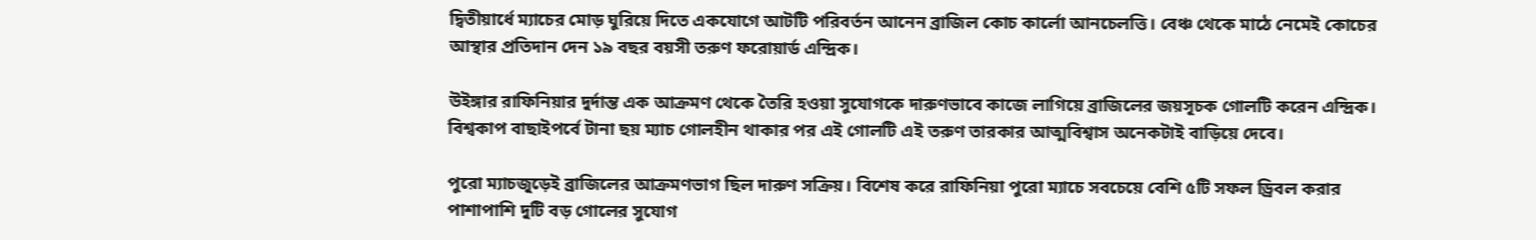দ্বিতীয়ার্ধে ম্যাচের মোড় ঘুরিয়ে দিতে একযোগে আটটি পরিবর্তন আনেন ব্রাজিল কোচ কার্লো আনচেলত্তি। বেঞ্চ থেকে মাঠে নেমেই কোচের আস্থার প্রতিদান দেন ১৯ বছর বয়সী তরুণ ফরোয়ার্ড এন্দ্রিক।

উইঙ্গার রাফিনিয়ার দুর্দান্ত এক আক্রমণ থেকে তৈরি হওয়া সুযোগকে দারুণভাবে কাজে লাগিয়ে ব্রাজিলের জয়সূচক গোলটি করেন এন্দ্রিক। বিশ্বকাপ বাছাইপর্বে টানা ছয় ম্যাচ গোলহীন থাকার পর এই গোলটি এই তরুণ তারকার আত্মবিশ্বাস অনেকটাই বাড়িয়ে দেবে।

পুরো ম্যাচজুড়েই ব্রাজিলের আক্রমণভাগ ছিল দারুণ সক্রিয়। বিশেষ করে রাফিনিয়া পুরো ম্যাচে সবচেয়ে বেশি ৫টি সফল ড্রিবল করার পাশাপাশি দুটি বড় গোলের সুযোগ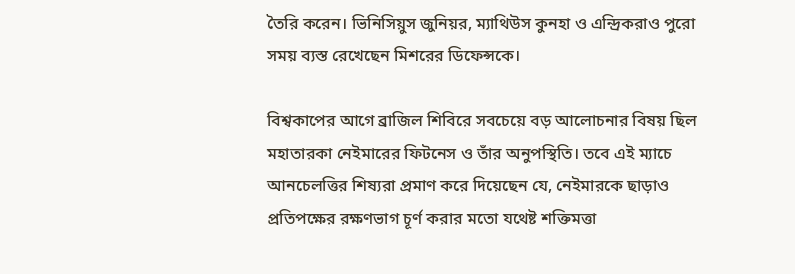তৈরি করেন। ভিনিসিয়ুস জুনিয়র, ম্যাথিউস কুনহা ও এন্দ্রিকরাও পুরো সময় ব্যস্ত রেখেছেন মিশরের ডিফেন্সকে।

বিশ্বকাপের আগে ব্রাজিল শিবিরে সবচেয়ে বড় আলোচনার বিষয় ছিল মহাতারকা নেইমারের ফিটনেস ও তাঁর অনুপস্থিতি। তবে এই ম্যাচে আনচেলত্তির শিষ্যরা প্রমাণ করে দিয়েছেন যে, নেইমারকে ছাড়াও প্রতিপক্ষের রক্ষণভাগ চূর্ণ করার মতো যথেষ্ট শক্তিমত্তা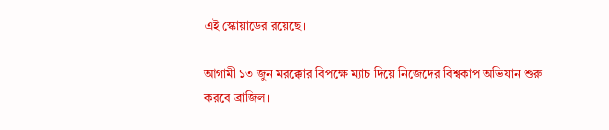এই স্কোয়াডের রয়েছে।

আগামী ১৩ জুন মরক্কোর বিপক্ষে ম্যাচ দিয়ে নিজেদের বিশ্বকাপ অভিযান শুরু করবে ব্রাজিল।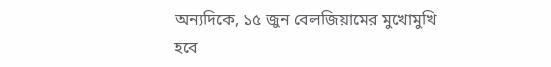অন্যদিকে, ১৫ জুন বেলজিয়ামের মুখোমুখি হবে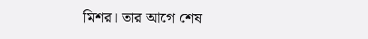মিশর। তার আগে শেষ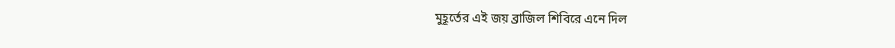মুহূর্তের এই জয় ব্রাজিল শিবিরে এনে দিল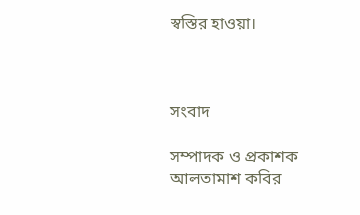স্বস্তির হাওয়া।



সংবাদ

সম্পাদক ও প্রকাশক
আলতামাশ কবির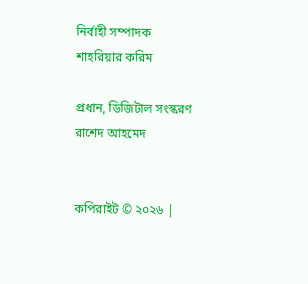নির্বাহী সম্পাদক
শাহরিয়ার করিম

প্রধান, ডিজিটাল সংস্করণ
রাশেদ আহমেদ


কপিরাইট © ২০২৬ |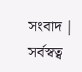সংবাদ | সর্বস্বত্ব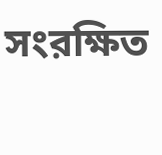সংরক্ষিত